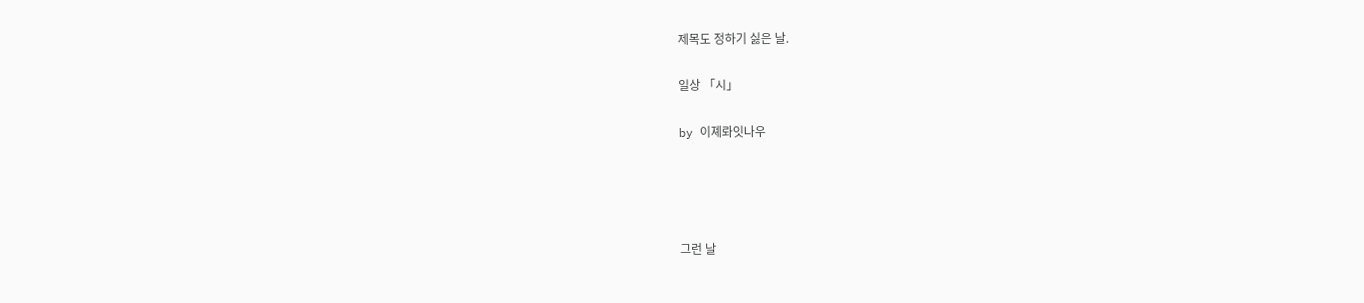제목도 정하기 싫은 날.

일상 「시」

by 이졔롸잇나우




그런 날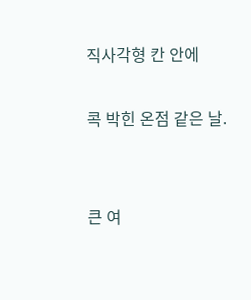직사각형 칸 안에

콕 박힌 온점 같은 날.


큰 여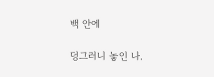백 안에

덩그러니 놓인 나.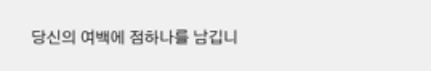당신의 여백에 점하나를 남깁니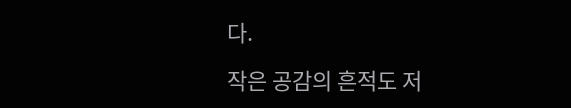다.

작은 공감의 흔적도 저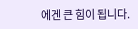에겐 큰 힘이 됩니다.